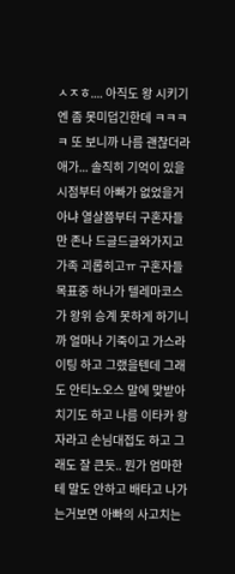ㅅㅈㅎ.... 아직도 왕 시키기엔 좀 못미덥긴한데 ㅋㅋㅋㅋ 또 보니까 나름 괜찮더라 애가... 솔직히 기억이 있을 시점부터 아빠가 없었을거아냐 열살쯤부터 구혼자들만 존나 드글드글와가지고 가족 괴롭히고ㅠ 구혼자들 목표중 하나가 텔레마코스가 왕위 승계 못하게 하기니까 얼마나 기죽이고 가스라이팅 하고 그랬을텐데 그래도 안티노오스 말에 맞받아 치기도 하고 나름 이타카 왕자라고 손님대접도 하고 그래도 잘 큰듯.. 뭔가 엄마한테 말도 안하고 배타고 나가는거보면 아빠의 사고치는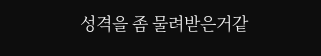성격을 좀 물려받은거같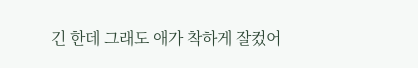긴 한데 그래도 애가 착하게 잘컸어